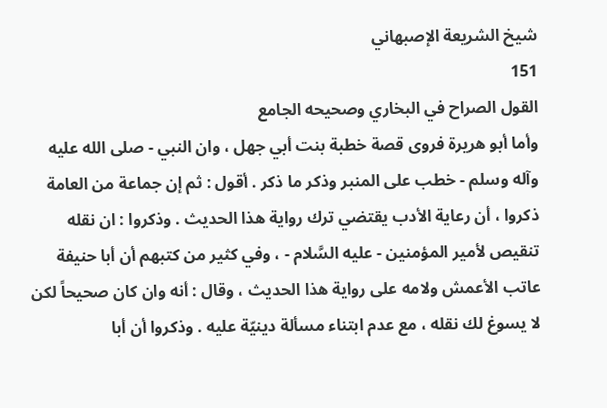شيخ الشريعة الإصبهاني
151
القول الصراح في البخاري وصحيحه الجامع
وأما أبو هريرة فروى قصة خطبة بنت أبي جهل ، وان النبي - صلى الله عليه وآله وسلم - خطب على المنبر وذكر ما ذكر . أقول : ثم إن جماعة من العامة ذكروا ، أن رعاية الأدب يقتضي ترك رواية هذا الحديث . وذكروا : ان نقله تنقيص لأمير المؤمنين - عليه السَّلام - ، وفي كثير من كتبهم أن أبا حنيفة عاتب الأعمش ولامه على رواية هذا الحديث ، وقال : أنه وان كان صحيحاً لكن لا يسوغ لك نقله ، مع عدم ابتناء مسألة دينيّة عليه . وذكروا أن أبا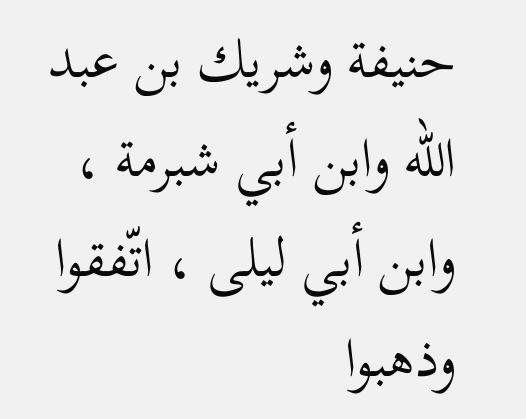حنيفة وشريك بن عبد الله وابن أبي شبرمة ، وابن أبي ليلى ، اتّفقوا وذهبوا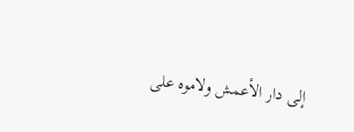إلى دار الأعمش ولاموه على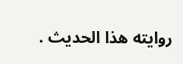روايته هذا الحديث .